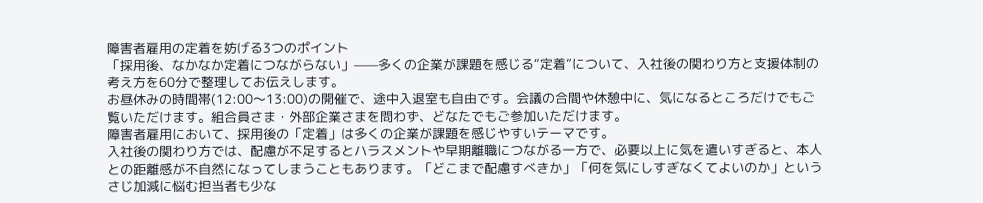障害者雇用の定着を妨げる3つのポイント
「採用後、なかなか定着につながらない」——多くの企業が課題を感じる“定着”について、入社後の関わり方と支援体制の考え方を60分で整理してお伝えします。
お昼休みの時間帯(12:00〜13:00)の開催で、途中入退室も自由です。会議の合間や休憩中に、気になるところだけでもご覧いただけます。組合員さま・外部企業さまを問わず、どなたでもご参加いただけます。
障害者雇用において、採用後の「定着」は多くの企業が課題を感じやすいテーマです。
入社後の関わり方では、配慮が不足するとハラスメントや早期離職につながる一方で、必要以上に気を遣いすぎると、本人との距離感が不自然になってしまうこともあります。「どこまで配慮すべきか」「何を気にしすぎなくてよいのか」というさじ加減に悩む担当者も少な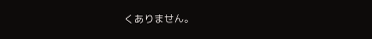くありません。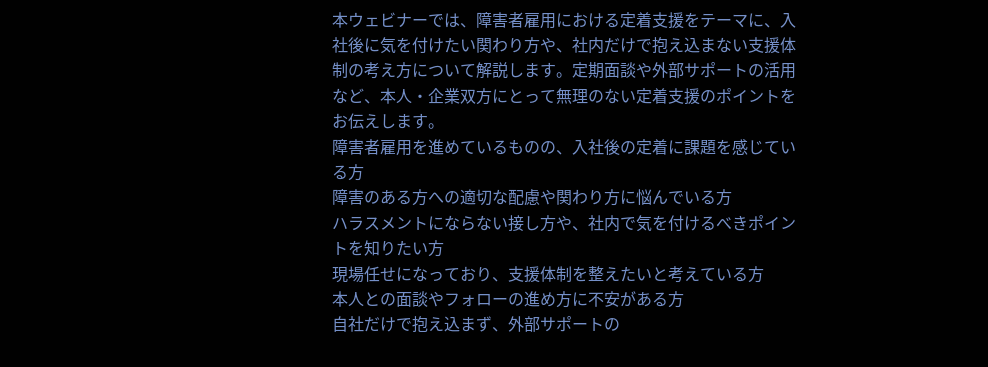本ウェビナーでは、障害者雇用における定着支援をテーマに、入社後に気を付けたい関わり方や、社内だけで抱え込まない支援体制の考え方について解説します。定期面談や外部サポートの活用など、本人・企業双方にとって無理のない定着支援のポイントをお伝えします。
障害者雇用を進めているものの、入社後の定着に課題を感じている方
障害のある方への適切な配慮や関わり方に悩んでいる方
ハラスメントにならない接し方や、社内で気を付けるべきポイントを知りたい方
現場任せになっており、支援体制を整えたいと考えている方
本人との面談やフォローの進め方に不安がある方
自社だけで抱え込まず、外部サポートの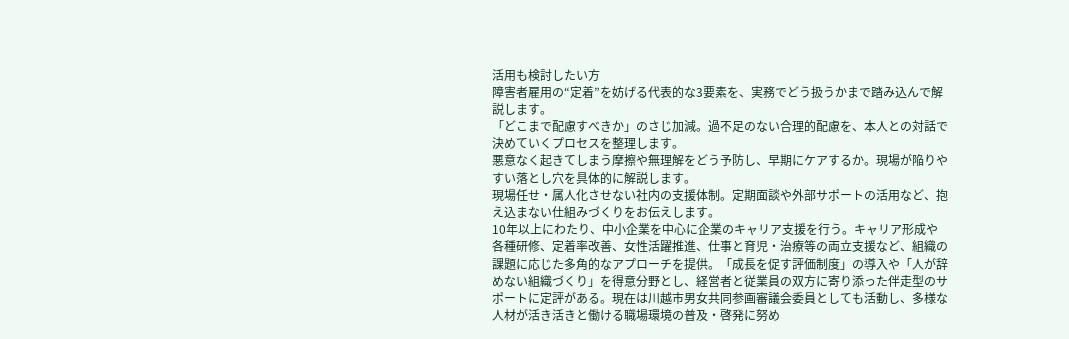活用も検討したい方
障害者雇用の“定着”を妨げる代表的な3要素を、実務でどう扱うかまで踏み込んで解説します。
「どこまで配慮すべきか」のさじ加減。過不足のない合理的配慮を、本人との対話で決めていくプロセスを整理します。
悪意なく起きてしまう摩擦や無理解をどう予防し、早期にケアするか。現場が陥りやすい落とし穴を具体的に解説します。
現場任せ・属人化させない社内の支援体制。定期面談や外部サポートの活用など、抱え込まない仕組みづくりをお伝えします。
10年以上にわたり、中小企業を中心に企業のキャリア支援を行う。キャリア形成や各種研修、定着率改善、女性活躍推進、仕事と育児・治療等の両立支援など、組織の課題に応じた多角的なアプローチを提供。「成長を促す評価制度」の導入や「人が辞めない組織づくり」を得意分野とし、経営者と従業員の双方に寄り添った伴走型のサポートに定評がある。現在は川越市男女共同参画審議会委員としても活動し、多様な人材が活き活きと働ける職場環境の普及・啓発に努め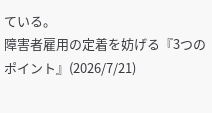ている。
障害者雇用の定着を妨げる『3つのポイント』(2026/7/21)